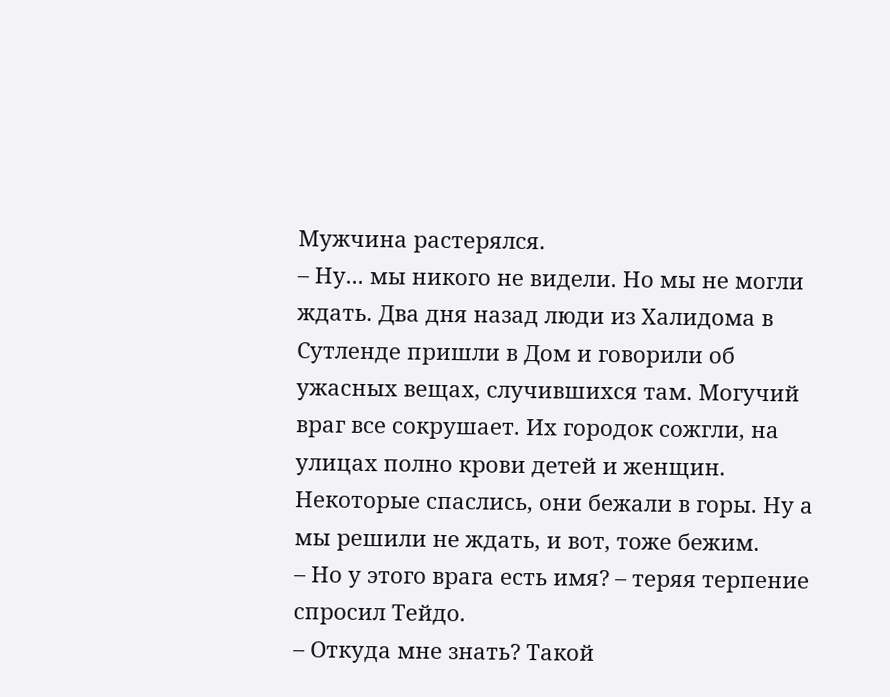Мужчина растерялся.
– Ну... мы никого не видели. Но мы не могли ждать. Два дня назад люди из Халидома в Сутленде пришли в Дом и говорили об ужасных вещах, случившихся там. Могучий враг все сокрушает. Их городок сожгли, на улицах полно крови детей и женщин. Некоторые спаслись, они бежали в горы. Ну а мы решили не ждать, и вот, тоже бежим.
– Но у этого врага есть имя? – теряя терпение спросил Тейдо.
– Откуда мне знать? Такой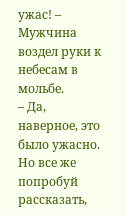ужас! – Мужчина воздел руки к небесам в мольбе.
– Да, наверное, это было ужасно. Но все же попробуй рассказать,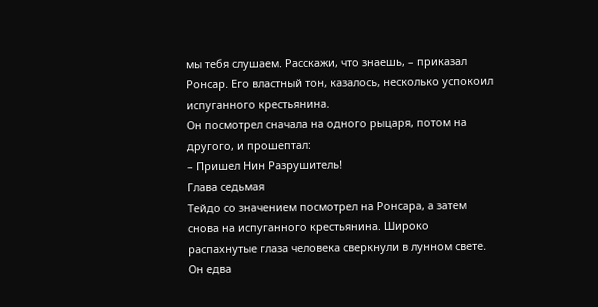мы тебя слушаем. Расскажи, что знаешь, – приказал Ронсар. Его властный тон, казалось, несколько успокоил испуганного крестьянина.
Он посмотрел сначала на одного рыцаря, потом на другого, и прошептал:
– Пришел Нин Разрушитель!
Глава седьмая
Тейдо со значением посмотрел на Ронсара, а затем снова на испуганного крестьянина. Широко распахнутые глаза человека сверкнули в лунном свете. Он едва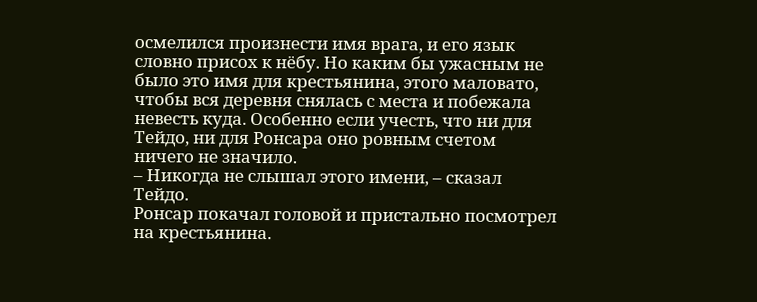осмелился произнести имя врага, и его язык словно присох к нёбу. Но каким бы ужасным не было это имя для крестьянина, этого маловато, чтобы вся деревня снялась с места и побежала невесть куда. Особенно если учесть, что ни для Тейдо, ни для Ронсара оно ровным счетом ничего не значило.
– Никогда не слышал этого имени, – сказал Тейдо.
Ронсар покачал головой и пристально посмотрел на крестьянина.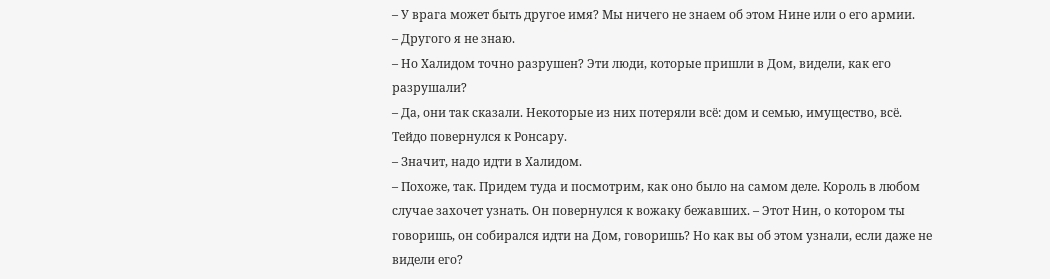– У врага может быть другое имя? Мы ничего не знаем об этом Нине или о его армии.
– Другого я не знаю.
– Но Халидом точно разрушен? Эти люди, которые пришли в Дом, видели, как его разрушали?
– Да, они так сказали. Некоторые из них потеряли всё: дом и семью, имущество, всё.
Тейдо повернулся к Ронсару.
– Значит, надо идти в Халидом.
– Похоже, так. Придем туда и посмотрим, как оно было на самом деле. Король в любом случае захочет узнать. Он повернулся к вожаку бежавших. – Этот Нин, о котором ты говоришь, он собирался идти на Дом, говоришь? Но как вы об этом узнали, если даже не видели его?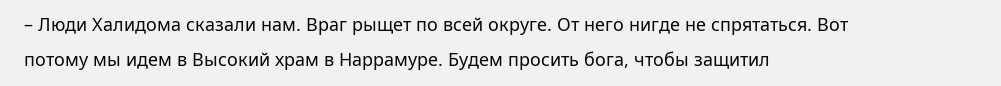– Люди Халидома сказали нам. Враг рыщет по всей округе. От него нигде не спрятаться. Вот потому мы идем в Высокий храм в Наррамуре. Будем просить бога, чтобы защитил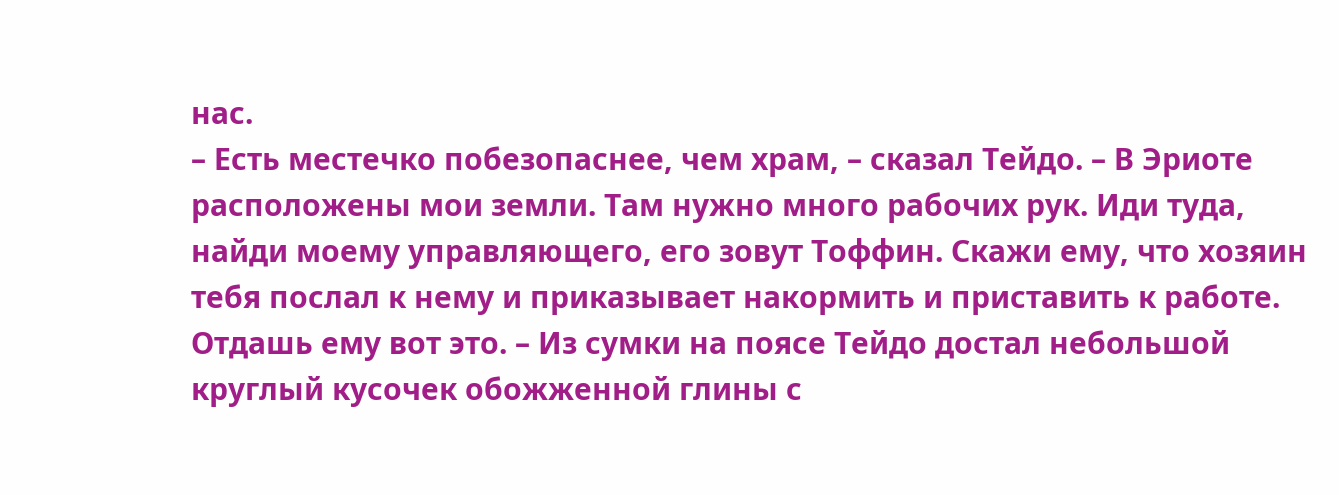нас.
– Есть местечко побезопаснее, чем храм, – сказал Тейдо. – В Эриоте расположены мои земли. Там нужно много рабочих рук. Иди туда, найди моему управляющего, его зовут Тоффин. Скажи ему, что хозяин тебя послал к нему и приказывает накормить и приставить к работе. Отдашь ему вот это. – Из сумки на поясе Тейдо достал небольшой круглый кусочек обожженной глины с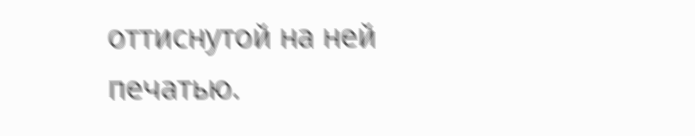оттиснутой на ней печатью.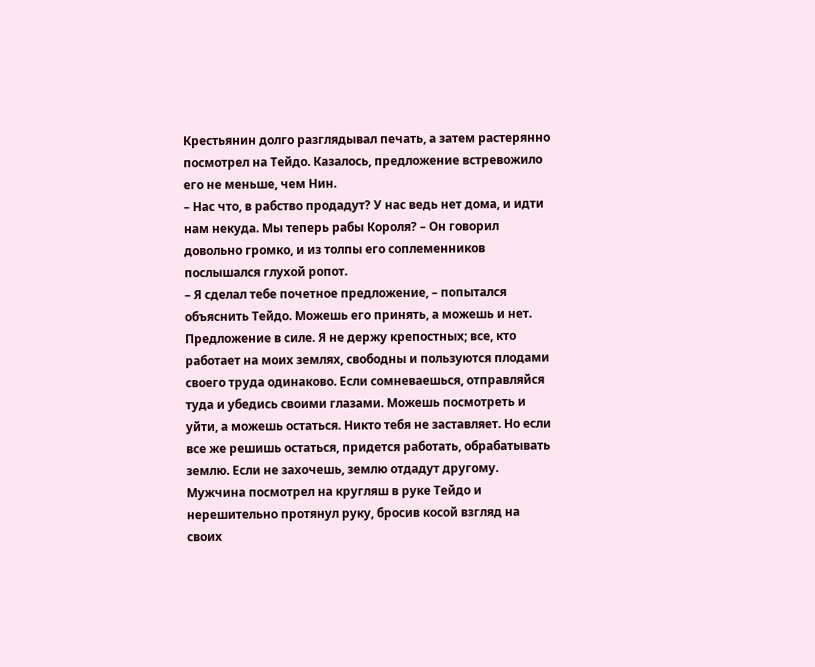Крестьянин долго разглядывал печать, а затем растерянно посмотрел на Тейдо. Казалось, предложение встревожило его не меньше, чем Нин.
– Нас что, в рабство продадут? У нас ведь нет дома, и идти нам некуда. Мы теперь рабы Короля? – Он говорил довольно громко, и из толпы его соплеменников послышался глухой ропот.
– Я сделал тебе почетное предложение, – попытался объяснить Тейдо. Можешь его принять, а можешь и нет. Предложение в силе. Я не держу крепостных; все, кто работает на моих землях, свободны и пользуются плодами своего труда одинаково. Если сомневаешься, отправляйся туда и убедись своими глазами. Можешь посмотреть и уйти, а можешь остаться. Никто тебя не заставляет. Но если все же решишь остаться, придется работать, обрабатывать землю. Если не захочешь, землю отдадут другому.
Мужчина посмотрел на кругляш в руке Тейдо и нерешительно протянул руку, бросив косой взгляд на своих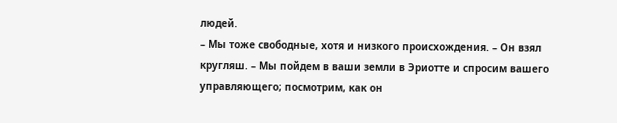людей.
– Мы тоже свободные, хотя и низкого происхождения. – Он взял кругляш. – Мы пойдем в ваши земли в Эриотте и спросим вашего управляющего; посмотрим, как он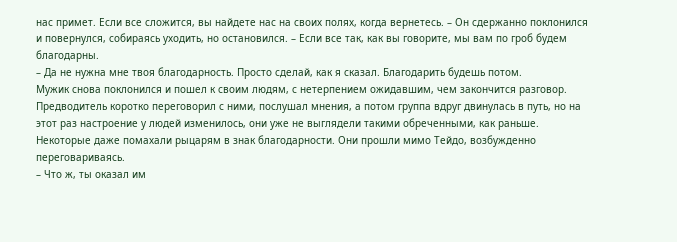нас примет. Если все сложится, вы найдете нас на своих полях, когда вернетесь. – Он сдержанно поклонился и повернулся, собираясь уходить, но остановился. – Если все так, как вы говорите, мы вам по гроб будем благодарны.
– Да не нужна мне твоя благодарность. Просто сделай, как я сказал. Благодарить будешь потом.
Мужик снова поклонился и пошел к своим людям, с нетерпением ожидавшим, чем закончится разговор. Предводитель коротко переговорил с ними, послушал мнения, а потом группа вдруг двинулась в путь, но на этот раз настроение у людей изменилось, они уже не выглядели такими обреченными, как раньше. Некоторые даже помахали рыцарям в знак благодарности. Они прошли мимо Тейдо, возбужденно переговариваясь.
– Что ж, ты оказал им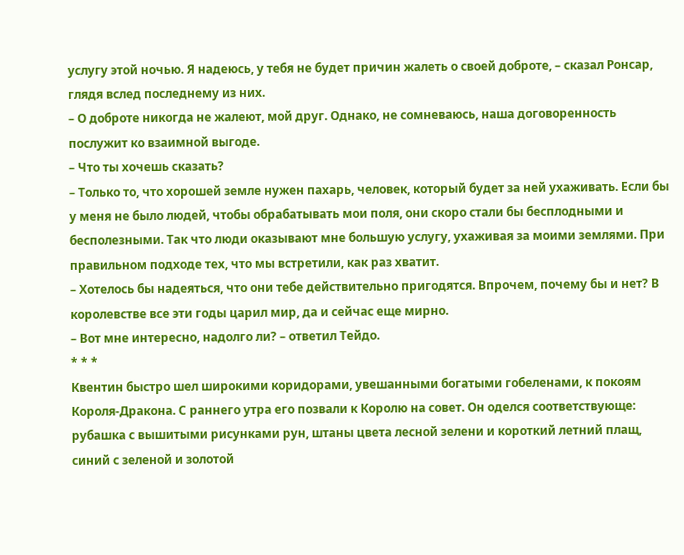услугу этой ночью. Я надеюсь, у тебя не будет причин жалеть о своей доброте, – сказал Ронсар, глядя вслед последнему из них.
– О доброте никогда не жалеют, мой друг. Однако, не сомневаюсь, наша договоренность послужит ко взаимной выгоде.
– Что ты хочешь сказать?
– Только то, что хорошей земле нужен пахарь, человек, который будет за ней ухаживать. Если бы у меня не было людей, чтобы обрабатывать мои поля, они скоро стали бы бесплодными и бесполезными. Так что люди оказывают мне большую услугу, ухаживая за моими землями. При правильном подходе тех, что мы встретили, как раз хватит.
– Хотелось бы надеяться, что они тебе действительно пригодятся. Впрочем, почему бы и нет? В королевстве все эти годы царил мир, да и сейчас еще мирно.
– Вот мне интересно, надолго ли? – ответил Тейдо.
* * *
Квентин быстро шел широкими коридорами, увешанными богатыми гобеленами, к покоям Короля-Дракона. С раннего утра его позвали к Королю на совет. Он оделся соответствующе: рубашка с вышитыми рисунками рун, штаны цвета лесной зелени и короткий летний плащ, синий с зеленой и золотой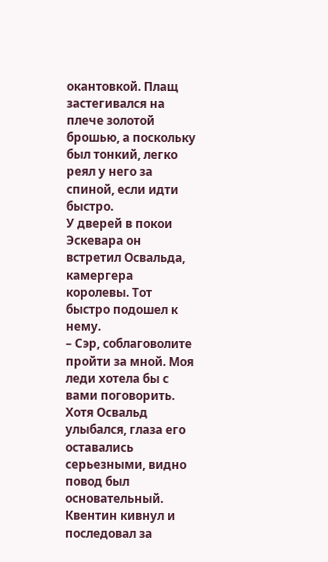окантовкой. Плащ застегивался на плече золотой брошью, а поскольку был тонкий, легко реял у него за спиной, если идти быстро.
У дверей в покои Эскевара он встретил Освальда, камергера королевы. Тот быстро подошел к нему.
– Сэр, соблаговолите пройти за мной. Моя леди хотела бы с вами поговорить.
Хотя Освальд улыбался, глаза его оставались серьезными, видно повод был основательный. Квентин кивнул и последовал за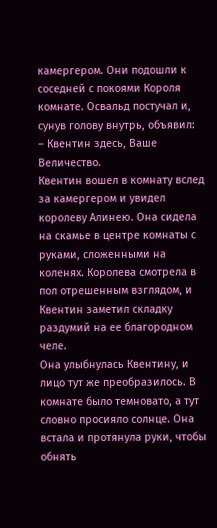камергером. Они подошли к соседней с покоями Короля комнате. Освальд постучал и, сунув голову внутрь, объявил:
– Квентин здесь, Ваше Величество.
Квентин вошел в комнату вслед за камергером и увидел королеву Алинею. Она сидела на скамье в центре комнаты с руками, сложенными на коленях. Королева смотрела в пол отрешенным взглядом, и Квентин заметил складку раздумий на ее благородном челе.
Она улыбнулась Квентину, и лицо тут же преобразилось. В комнате было темновато, а тут словно просияло солнце. Она встала и протянула руки, чтобы обнять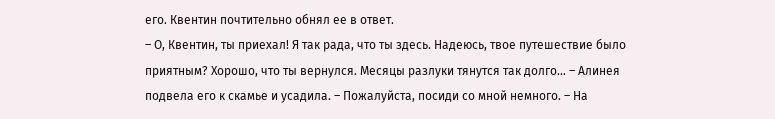его. Квентин почтительно обнял ее в ответ.
– О, Квентин, ты приехал! Я так рада, что ты здесь. Надеюсь, твое путешествие было приятным? Хорошо, что ты вернулся. Месяцы разлуки тянутся так долго… – Алинея подвела его к скамье и усадила. – Пожалуйста, посиди со мной немного. – На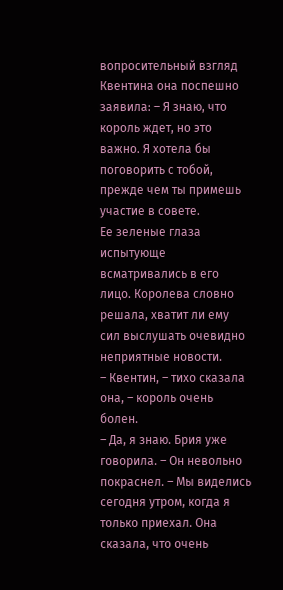вопросительный взгляд Квентина она поспешно заявила: – Я знаю, что король ждет, но это важно. Я хотела бы поговорить с тобой, прежде чем ты примешь участие в совете.
Ее зеленые глаза испытующе всматривались в его лицо. Королева словно решала, хватит ли ему сил выслушать очевидно неприятные новости.
– Квентин, – тихо сказала она, – король очень болен.
– Да, я знаю. Брия уже говорила. – Он невольно покраснел. – Мы виделись сегодня утром, когда я только приехал. Она сказала, что очень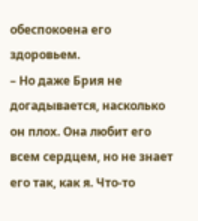обеспокоена его здоровьем.
– Но даже Брия не догадывается, насколько он плох. Она любит его всем сердцем, но не знает его так, как я. Что-то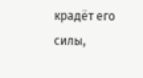крадёт его силы,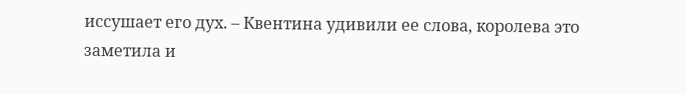иссушает его дух. – Квентина удивили ее слова, королева это заметила и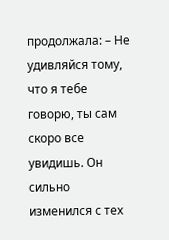продолжала: – Не удивляйся тому, что я тебе говорю, ты сам скоро все увидишь. Он сильно изменился с тех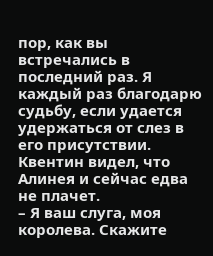пор, как вы встречались в последний раз. Я каждый раз благодарю судьбу, если удается удержаться от слез в его присутствии.
Квентин видел, что Алинея и сейчас едва не плачет.
– Я ваш слуга, моя королева. Скажите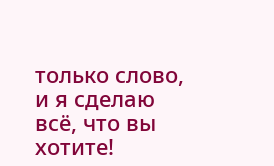только слово, и я сделаю всё, что вы хотите!